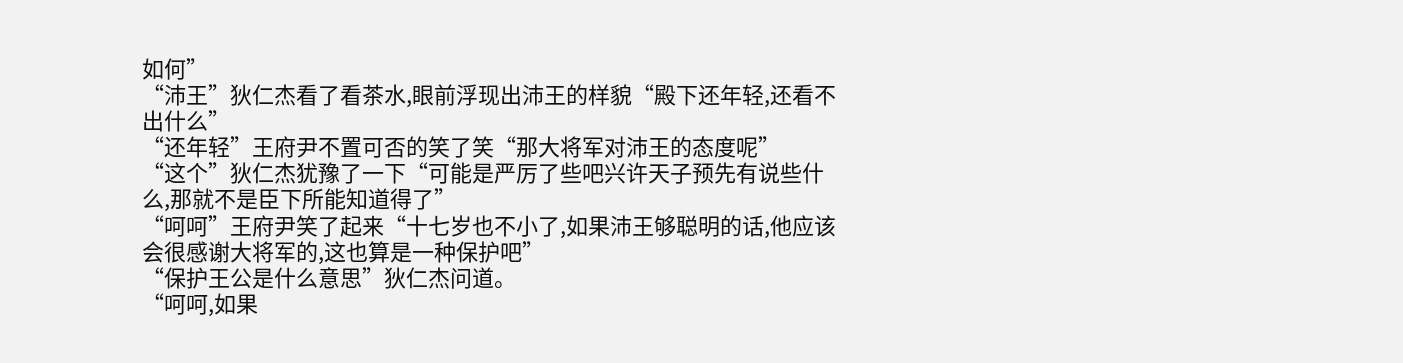如何”
“沛王”狄仁杰看了看茶水,眼前浮现出沛王的样貌“殿下还年轻,还看不出什么”
“还年轻”王府尹不置可否的笑了笑“那大将军对沛王的态度呢”
“这个”狄仁杰犹豫了一下“可能是严厉了些吧兴许天子预先有说些什么,那就不是臣下所能知道得了”
“呵呵”王府尹笑了起来“十七岁也不小了,如果沛王够聪明的话,他应该会很感谢大将军的,这也算是一种保护吧”
“保护王公是什么意思”狄仁杰问道。
“呵呵,如果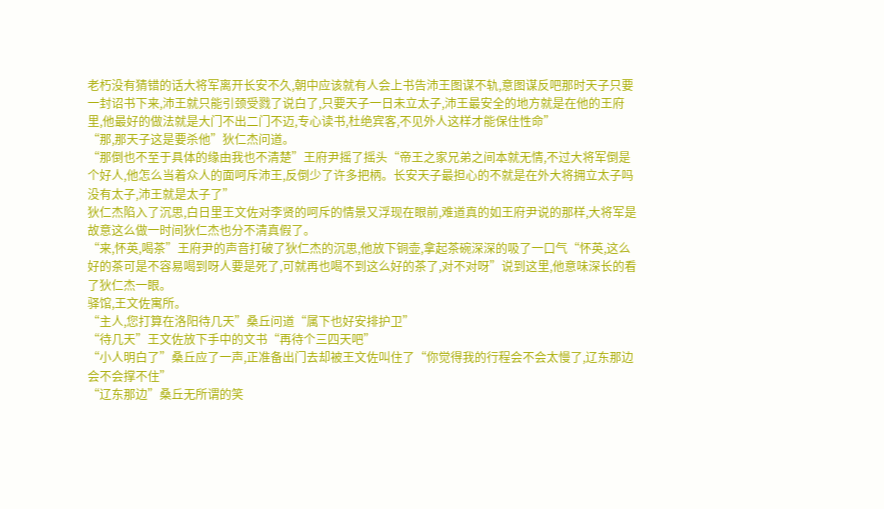老朽没有猜错的话大将军离开长安不久,朝中应该就有人会上书告沛王图谋不轨,意图谋反吧那时天子只要一封诏书下来,沛王就只能引颈受戮了说白了,只要天子一日未立太子,沛王最安全的地方就是在他的王府里,他最好的做法就是大门不出二门不迈,专心读书,杜绝宾客,不见外人这样才能保住性命”
“那,那天子这是要杀他”狄仁杰问道。
“那倒也不至于具体的缘由我也不清楚”王府尹摇了摇头“帝王之家兄弟之间本就无情,不过大将军倒是个好人,他怎么当着众人的面呵斥沛王,反倒少了许多把柄。长安天子最担心的不就是在外大将拥立太子吗没有太子,沛王就是太子了”
狄仁杰陷入了沉思,白日里王文佐对李贤的呵斥的情景又浮现在眼前,难道真的如王府尹说的那样,大将军是故意这么做一时间狄仁杰也分不清真假了。
“来,怀英,喝茶”王府尹的声音打破了狄仁杰的沉思,他放下铜壶,拿起茶碗深深的吸了一口气“怀英,这么好的茶可是不容易喝到呀人要是死了,可就再也喝不到这么好的茶了,对不对呀”说到这里,他意味深长的看了狄仁杰一眼。
驿馆,王文佐寓所。
“主人,您打算在洛阳待几天”桑丘问道“属下也好安排护卫”
“待几天”王文佐放下手中的文书“再待个三四天吧”
“小人明白了”桑丘应了一声,正准备出门去却被王文佐叫住了“你觉得我的行程会不会太慢了,辽东那边会不会撑不住”
“辽东那边”桑丘无所谓的笑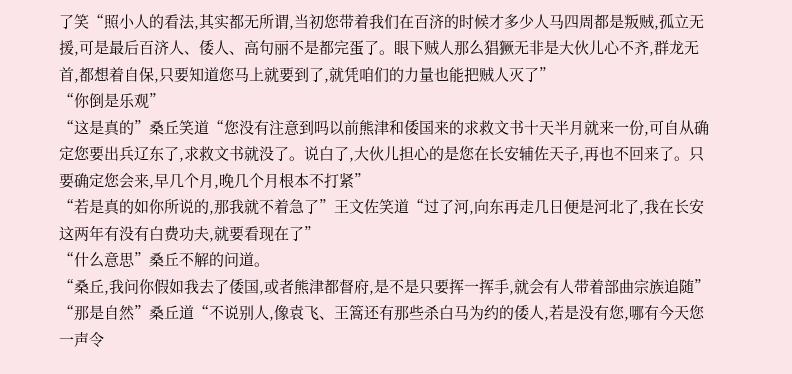了笑“照小人的看法,其实都无所谓,当初您带着我们在百济的时候才多少人马四周都是叛贼,孤立无援,可是最后百济人、倭人、高句丽不是都完蛋了。眼下贼人那么猖獗无非是大伙儿心不齐,群龙无首,都想着自保,只要知道您马上就要到了,就凭咱们的力量也能把贼人灭了”
“你倒是乐观”
“这是真的”桑丘笑道“您没有注意到吗以前熊津和倭国来的求救文书十天半月就来一份,可自从确定您要出兵辽东了,求救文书就没了。说白了,大伙儿担心的是您在长安辅佐天子,再也不回来了。只要确定您会来,早几个月,晚几个月根本不打紧”
“若是真的如你所说的,那我就不着急了”王文佐笑道“过了河,向东再走几日便是河北了,我在长安这两年有没有白费功夫,就要看现在了”
“什么意思”桑丘不解的问道。
“桑丘,我问你假如我去了倭国,或者熊津都督府,是不是只要挥一挥手,就会有人带着部曲宗族追随”
“那是自然”桑丘道“不说别人,像袁飞、王篙还有那些杀白马为约的倭人,若是没有您,哪有今天您一声令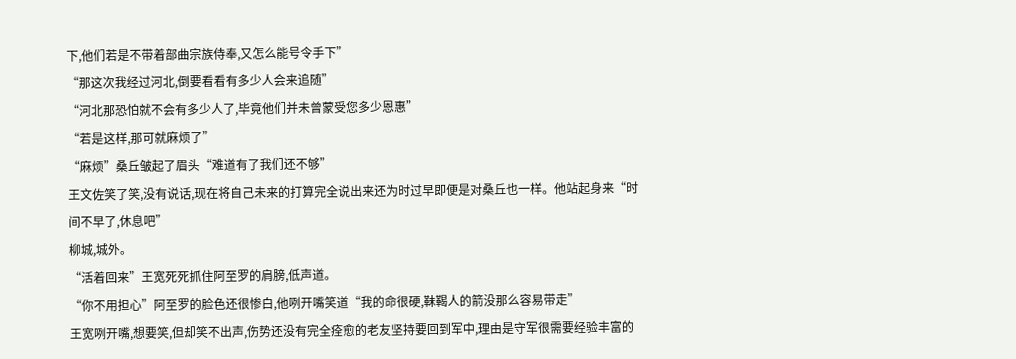下,他们若是不带着部曲宗族侍奉,又怎么能号令手下”
“那这次我经过河北,倒要看看有多少人会来追随”
“河北那恐怕就不会有多少人了,毕竟他们并未曾蒙受您多少恩惠”
“若是这样,那可就麻烦了”
“麻烦”桑丘皱起了眉头“难道有了我们还不够”
王文佐笑了笑,没有说话,现在将自己未来的打算完全说出来还为时过早即便是对桑丘也一样。他站起身来“时间不早了,休息吧”
柳城,城外。
“活着回来”王宽死死抓住阿至罗的肩膀,低声道。
“你不用担心”阿至罗的脸色还很惨白,他咧开嘴笑道“我的命很硬,靺鞨人的箭没那么容易带走”
王宽咧开嘴,想要笑,但却笑不出声,伤势还没有完全痊愈的老友坚持要回到军中,理由是守军很需要经验丰富的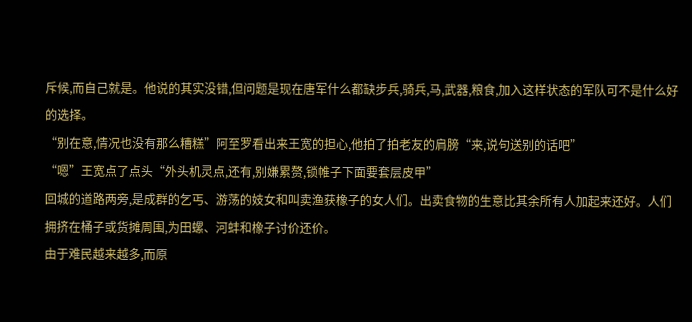斥候,而自己就是。他说的其实没错,但问题是现在唐军什么都缺步兵,骑兵,马,武器,粮食,加入这样状态的军队可不是什么好的选择。
“别在意,情况也没有那么糟糕”阿至罗看出来王宽的担心,他拍了拍老友的肩膀“来,说句送别的话吧”
“嗯”王宽点了点头“外头机灵点,还有,别嫌累赘,锁帷子下面要套层皮甲”
回城的道路两旁,是成群的乞丐、游荡的妓女和叫卖渔获橡子的女人们。出卖食物的生意比其余所有人加起来还好。人们拥挤在桶子或货摊周围,为田螺、河蚌和橡子讨价还价。
由于难民越来越多,而原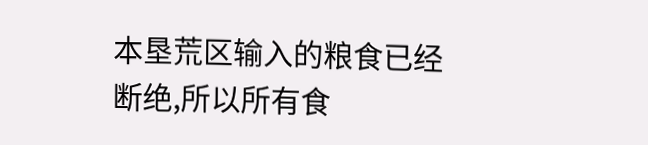本垦荒区输入的粮食已经断绝,所以所有食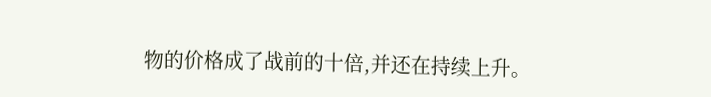物的价格成了战前的十倍,并还在持续上升。